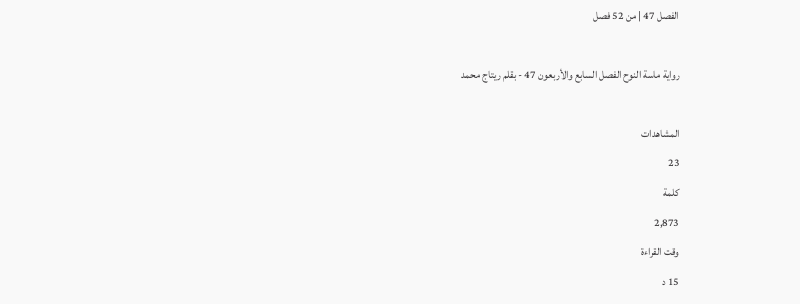الفصل 47 | من 52 فصل

رواية ماسة النوح الفصل السابع والأربعون 47 - بقلم ريتاج محمد

المشاهدات
23
كلمة
2,873
وقت القراءة
15 د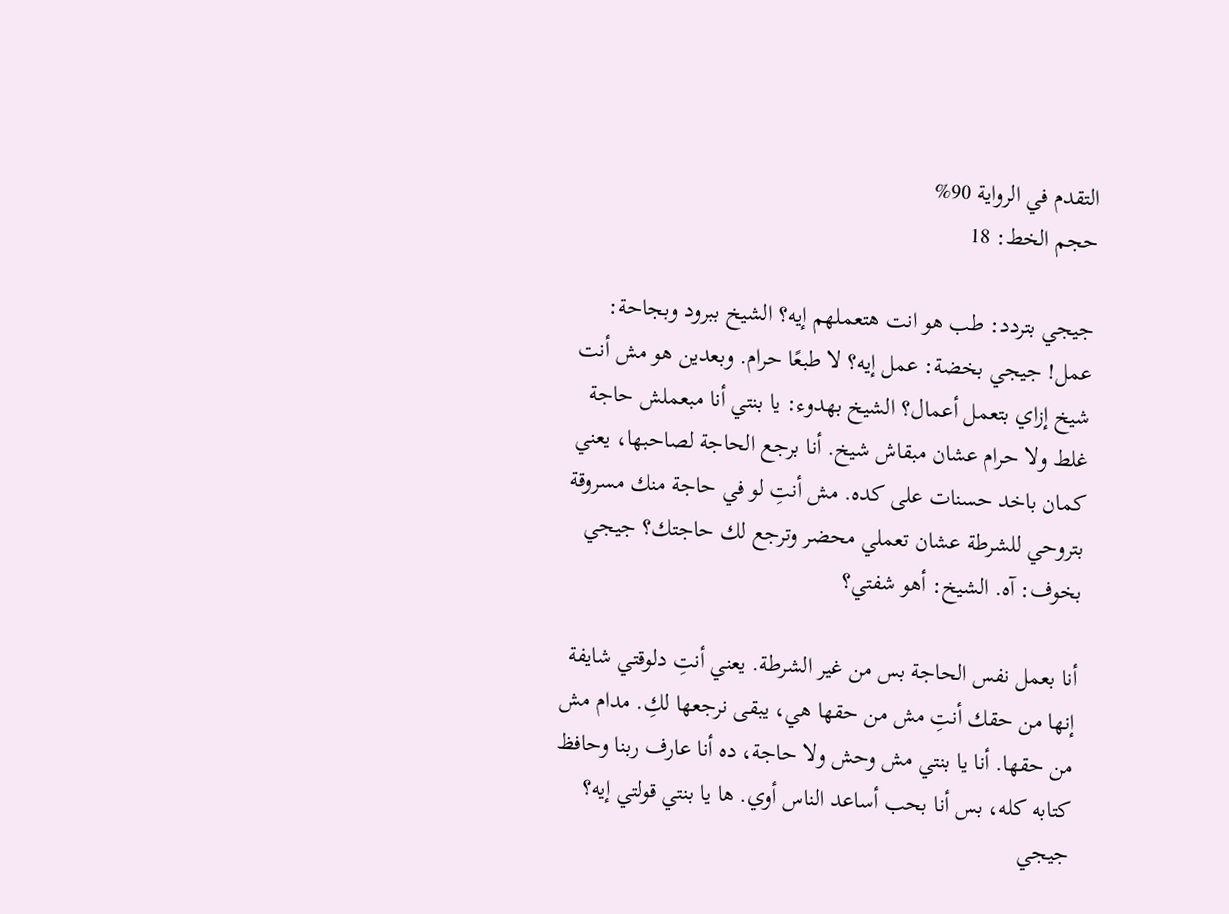التقدم في الرواية 90%
حجم الخط: 18

جيجي بتردد: طب هو انت هتعملهم إيه؟ الشيخ ببرود وبجاحة: عمل! جيجي بخضة: عمل إيه؟ لا طبعًا حرام. وبعدين هو مش أنت شيخ إزاي بتعمل أعمال؟ الشيخ بهدوء: يا بنتي أنا مبعملش حاجة غلط ولا حرام عشان مبقاش شيخ. أنا برجع الحاجة لصاحبها، يعني كمان باخد حسنات على كده. مش أنتِ لو في حاجة منك مسروقة بتروحي للشرطة عشان تعملي محضر وترجع لك حاجتك؟ جيجي بخوف: آه. الشيخ: أهو شفتي؟

أنا بعمل نفس الحاجة بس من غير الشرطة. يعني أنتِ دلوقتي شايفة إنها من حقك أنتِ مش من حقها هي، يبقى نرجعها لكِ. مدام مش من حقها. أنا يا بنتي مش وحش ولا حاجة، ده أنا عارف ربنا وحافظ كتابه كله، بس أنا بحب أساعد الناس أوي. ها يا بنتي قولتي إيه؟ جيجي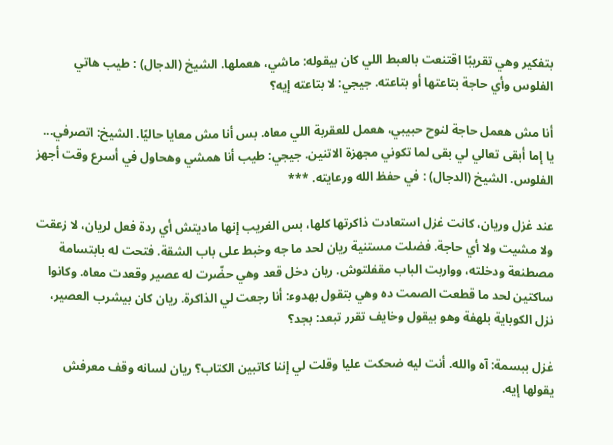بتفكير وهي تقريبًا اقتنعت بالعبط اللي كان بيقوله: ماشي، هعملها. الشيخ (الدجال) : طيب هاتي الفلوس وأي حاجة بتاعتها أو بتاعته. جيجي: لا بتاعته إيه؟

أنا مش هعمل حاجة لنوح حبيبي، هعمل للعقربة اللي معاه. بس أنا مش معايا حاليًا. الشيخ: اتصرفي... يا إما أبقى تعالي لي بقى لما تكوني مجهزة الاتنين. جيجي: طيب أنا همشي وهحاول في أسرع وقت أجهز الفلوس. الشيخ (الدجال) : في حفظ الله ورعايته. ***

عند غزل وريان، كانت غزل استعادت ذاكرتها كلها، بس الغريب إنها ماديتش أي ردة فعل لريان، لا زعقت ولا مشيت ولا أي حاجة. فضلت مستنية ريان لحد ما جه وخبط على باب الشقة. فتحت له بابتسامة مصطنعة ودخلته، وواربت الباب مقفلتوش. ريان دخل قعد وهي حضّرت له عصير وقعدت معاه. وكانوا ساكتين لحد ما قطعت الصمت ده وهي بتقول بهدوء: أنا رجعت لي الذاكرة. ريان كان بيشرب العصير، نزل الكوباية بلهفة وهو بيقول وخايف تقرر تبعد: بجد؟

غزل ببسمة: آه والله. أنت ليه ضحكت عليا وقلت لي إننا كاتبين الكتاب؟ ريان لسانه وقف معرفش يقولها إيه.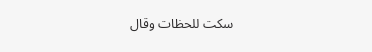سكت للحظات وقال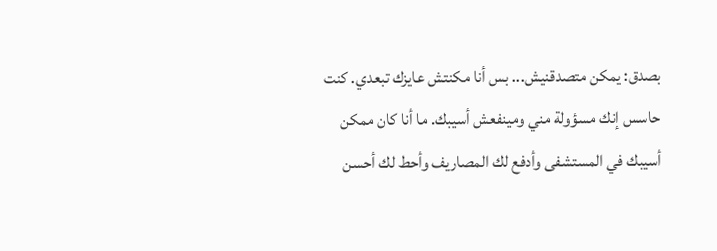بصدق: يمكن متصدقنيش... بس أنا مكنتش عايزك تبعدي. كنت حاسس إنك مسؤولة مني ومينفعش أسيبك. ما أنا كان ممكن أسيبك في المستشفى وأدفع لك المصاريف وأحط لك أحسن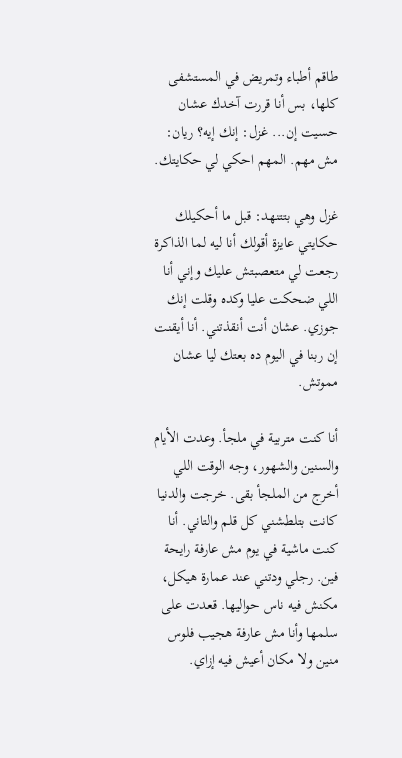طاقم أطباء وتمريض في المستشفى كلها، بس أنا قررت آخدك عشان حسيت إن... غزل: إنك إيه؟ ريان: مش مهم. المهم احكي لي حكايتك.

غزل وهي بتتنهد: قبل ما أحكيلك حكايتي عايزة أقولك أنا ليه لما الذاكرة رجعت لي متعصبتش عليك وإني أنا اللي ضحكت عليا وكده وقلت إنك جوزي. عشان أنت أنقذتني. أنا أيقنت إن ربنا في اليوم ده بعتك ليا عشان مموتش.

أنا كنت متربية في ملجأ. وعدت الأيام والسنين والشهور، وجه الوقت اللي أخرج من الملجأ بقى. خرجت والدنيا كانت بتلطشني كل قلم والتاني. أنا كنت ماشية في يوم مش عارفة رايحة فين. رجلي ودتني عند عمارة هيكل، مكنش فيه ناس حواليها. قعدت على سلمها وأنا مش عارفة هجيب فلوس منين ولا مكان أعيش فيه إزاي.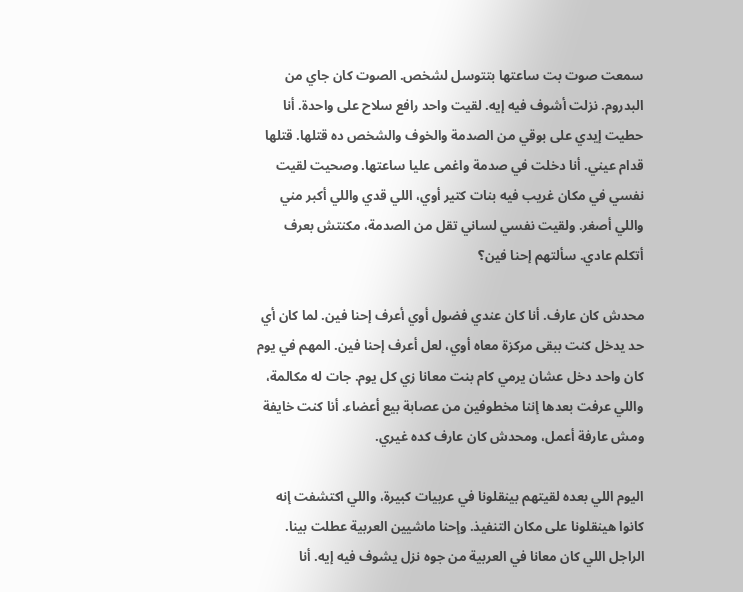سمعت صوت بت ساعتها بتتوسل لشخص. الصوت كان جاي من البدروم. نزلت أشوف فيه إيه. لقيت واحد رافع سلاح على واحدة. أنا حطيت إيدي على بوقي من الصدمة والخوف والشخص ده قتلها. قتلها قدام عيني. أنا دخلت في صدمة واغمى عليا ساعتها. وصحيت لقيت نفسي في مكان غريب فيه بنات كتير أوي، اللي قدي واللي أكبر مني واللي أصغر. ولقيت نفسي لساني تقل من الصدمة، مكنتش بعرف أتكلم عادي. سألتهم إحنا فين؟

محدش كان عارف. أنا كان عندي فضول أوي أعرف إحنا فين. لما كان أي حد يدخل كنت ببقى مركزة معاه أوي، لعل أعرف إحنا فين. المهم في يوم كان واحد دخل عشان يرمي كام بنت معانا زي كل يوم. جات له مكالمة، واللي عرفت بعدها إننا مخطوفين من عصابة بيع أعضاء. أنا كنت خايفة ومش عارفة أعمل، ومحدش كان عارف كده غيري.

اليوم اللي بعده لقيتهم بينقلونا في عربيات كبيرة، واللي اكتشفت إنه كانوا هينقلونا على مكان التنفيذ. وإحنا ماشيين العربية عطلت بينا. الراجل اللي كان معانا في العربية من جوه نزل يشوف فيه إيه. أنا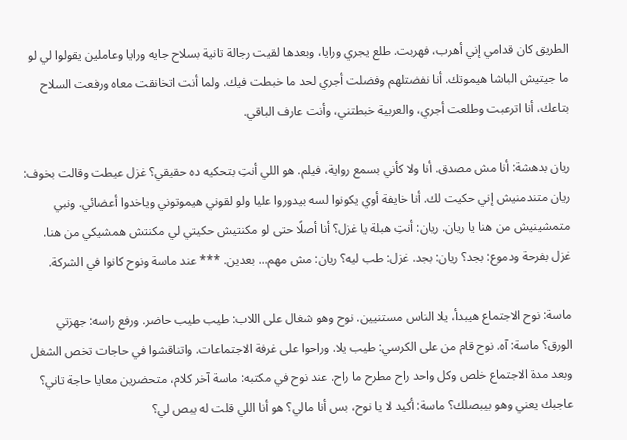الطريق كان قدامي إني أهرب، فهربت. طلع يجري ورايا، وبعدها لقيت رجالة تانية بسلاح جايه ورايا وعاملين يقولوا لي لو ما جيتيش الباشا هيموتك. أنا نفضتلهم وفضلت أجري لحد ما خبطت فيك. ولما أنت اتخانقت معاه ورفعت السلاح بتاعك، أنا اترعبت وطلعت أجري، والعربية خبطتني، وأنت عارف الباقي.

ريان بدهشة: أنا مش مصدق. أنا ولا كأني بسمع رواية، فيلم. هو اللي أنتِ بتحكيه ده حقيقي؟ غزل عيطت وقالت بخوف: ريان متندمنيش إني حكيت لك. أنا خايفة أوي يكونوا لسه بيدوروا عليا ولو لقوني هيموتوني وياخدوا أعضائي. ونبي متمشينيش من هنا يا ريان. ريان: أنتِ هبلة يا غزل؟ أنا أصلًا حتى لو مكنتيش حكيتي لي مكنتش همشيكي من هنا. غزل بفرحة ودموع: بجد؟ ريان: بجد. غزل: طب ليه؟ ريان: مش مهم... بعدين. *** عند ماسة ونوح كانوا في الشركة.

ماسة: نوح الاجتماع هيبدأ، يلا الناس مستنيين. نوح وهو شغال على اللاب: طيب طيب حاضر. ورفع راسه: جهزتي الورق؟ ماسة: آه. نوح قام من على الكرسي: طيب يلا. وراحوا على غرفة الاجتماعات. واتناقشوا في حاجات تخص الشغل وبعد مدة الاجتماع خلص وكل واحد راح مطرح ما راح. عند نوح في مكتبه: ماسة آخر كلام، متحضرين معايا حاجة تاني؟ عاجبك يعني وهو بيبصلك؟ ماسة: أكيد لا يا نوح، بس أنا مالي؟ هو أنا اللي قلت له يبص لي؟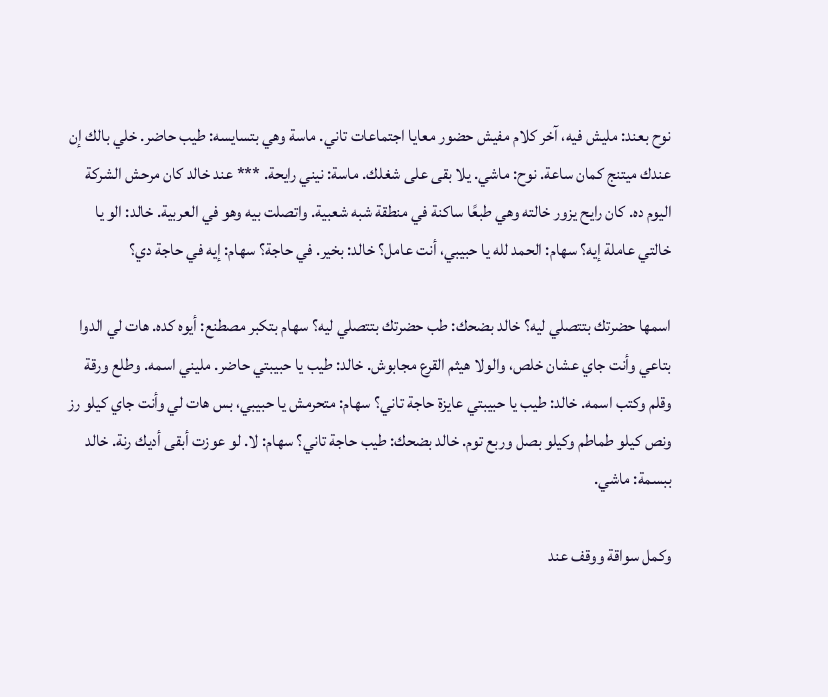نوح بعند: مليش فيه، آخر كلام مفيش حضور معايا اجتماعات تاني. ماسة وهي بتسايسه: طيب حاضر. خلي بالك إن عندك ميتنج كمان ساعة. نوح: ماشي. يلا بقى على شغلك. ماسة: نيني رايحة. *** عند خالد كان مرحش الشركة اليوم ده. كان رايح يزور خالته وهي طبعًا ساكنة في منطقة شبه شعبية. واتصلت بيه وهو في العربية. خالد: الو يا خالتي عاملة إيه؟ سهام: الحمد لله يا حبيبي، أنت عامل؟ خالد: بخير. في حاجة؟ سهام: إيه في حاجة دي؟

اسمها حضرتك بتتصلي ليه؟ خالد بضحك: طب حضرتك بتتصلي ليه؟ سهام بتكبر مصطنع: أيوه كده. هات لي الدوا بتاعي وأنت جاي عشان خلص، والولا هيثم القرع مجابوش. خالد: طيب يا حبيبتي حاضر. مليني اسمه. وطلع ورقة وقلم وكتب اسمه. خالد: طيب يا حبيبتي عايزة حاجة تاني؟ سهام: متحرمش يا حبيبي، بس هات لي وأنت جاي كيلو رز ونص كيلو طماطم وكيلو بصل وربع توم. خالد بضحك: طيب حاجة تاني؟ سهام: لا. لو عوزت أبقى أديك رنة. خالد ببسمة: ماشي.

وكمل سواقة ووقف عند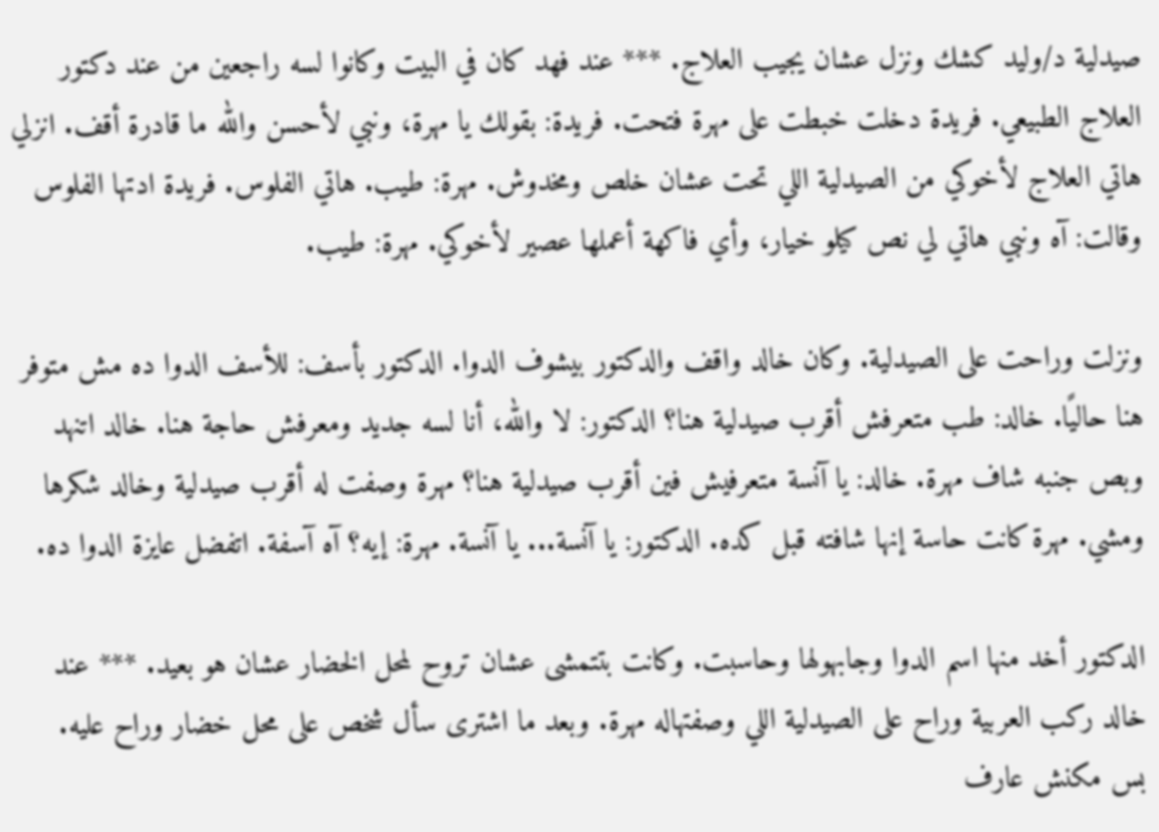صيدلية د/وليد كشك ونزل عشان يجيب العلاج. *** عند فهد كان في البيت وكانوا لسه راجعين من عند دكتور العلاج الطبيعي. فريدة دخلت خبطت على مهرة فتحت. فريدة: بقولك يا مهرة، ونبي لأحسن والله ما قادرة أقف. انزلي هاتي العلاج لأخوكي من الصيدلية اللي تحت عشان خلص ومخدوش. مهرة: طيب. هاتي الفلوس. فريدة ادتها الفلوس وقالت: آه ونبي هاتي لي نص كيلو خيار، وأي فاكهة أعملها عصير لأخوكي. مهرة: طيب.

ونزلت وراحت على الصيدلية. وكان خالد واقف والدكتور بيشوف الدوا. الدكتور بأسف: للأسف الدوا ده مش متوفر هنا حاليًا. خالد: طب متعرفش أقرب صيدلية هنا؟ الدكتور: لا والله، أنا لسه جديد ومعرفش حاجة هنا. خالد اتنهد وبص جنبه شاف مهرة. خالد: يا آنسة متعرفيش فين أقرب صيدلية هنا؟ مهرة وصفت له أقرب صيدلية وخالد شكرها ومشي. مهرة كانت حاسة إنها شافته قبل كده. الدكتور: يا آنسة... يا آنسة. مهرة: إيه؟ آه آسفة. اتفضل عايزة الدوا ده.

الدكتور أخد منها اسم الدوا وجابهولها وحاسبت. وكانت بتتمشى عشان تروح لمحل الخضار عشان هو بعيد. *** عند خالد ركب العربية وراح على الصيدلية اللي وصفتهاله مهرة. وبعد ما اشترى سأل شخص على محل خضار وراح عليه. بس مكنش عارف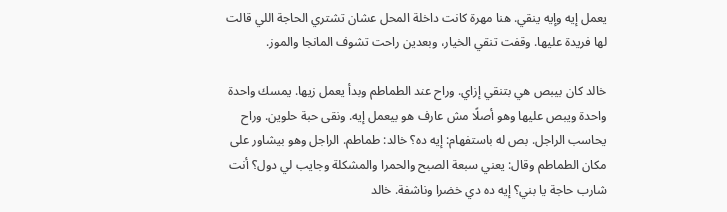يعمل إيه وإيه ينقي. هنا مهرة كانت داخلة المحل عشان تشتري الحاجة اللي قالت لها فريدة عليها. وقفت تنقي الخيار، وبعدين راحت تشوف المانجا والموز.

خالد كان بيبص هي بتنقي إزاي. وراح عند الطماطم وبدأ يعمل زيها. يمسك واحدة واحدة ويبص عليها وهو أصلًا مش عارف هو بيعمل إيه. ونقى حبة حلوين. وراح يحاسب الراجل. بص له باستفهام: إيه ده؟ خالد: طماطم. الراجل وهو بيشاور على مكان الطماطم وقال: يعني سبعة الصبح والحمرا والمشكلة وجايب لي دول؟ أنت شارب حاجة يا بني؟ إيه ده دي خضرا وناشفة. خالد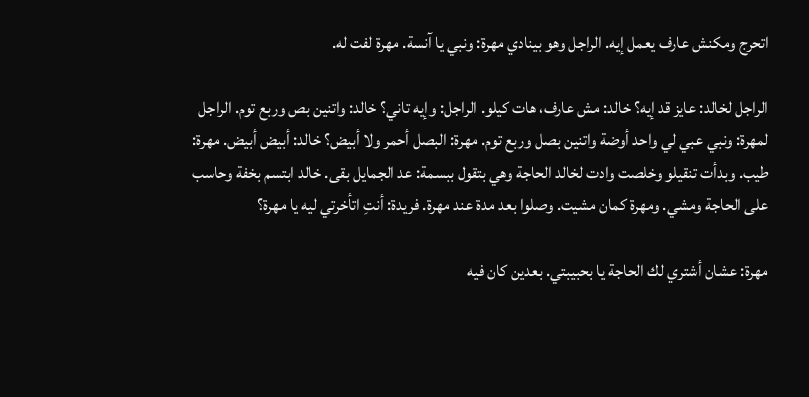اتحرج ومكنش عارف يعمل إيه. الراجل وهو بينادي مهرة: ونبي يا آنسة. مهرة لفت له.

الراجل لخالد: عايز قد إيه؟ خالد: مش عارف، هات كيلو. الراجل: وإيه تاني؟ خالد: واتنين بص وربع توم. الراجل لمهرة: ونبي عبي لي واحد أوضة واتنين بصل وربع توم. مهرة: البصل أحمر ولا أبيض؟ خالد: أبيض أبيض. مهرة: طيب. وبدأت تنقيلو وخلصت وادت لخالد الحاجة وهي بتقول ببسمة: عد الجمايل بقى. خالد ابتسم بخفة وحاسب على الحاجة ومشي. ومهرة كمان مشيت. وصلوا بعد مدة عند مهرة. فريدة: أنتِ اتأخرتي ليه يا مهرة؟

مهرة: عشان أشتري لك الحاجة يا بحبيبتي. بعدين كان فيه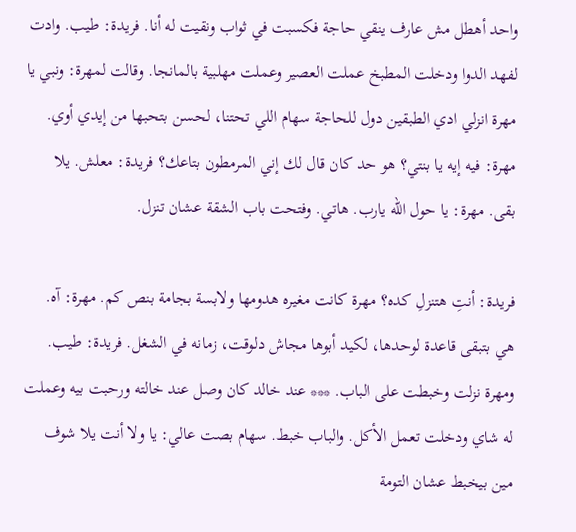واحد أهطل مش عارف ينقي حاجة فكسبت في ثواب ونقيت له أنا. فريدة: طيب. وادت لفهد الدوا ودخلت المطبخ عملت العصير وعملت مهلبية بالمانجا. وقالت لمهرة: ونبي يا مهرة انزلي ادي الطبقين دول للحاجة سهام اللي تحتنا، لحسن بتحبها من إيدي أوي. مهرة: فيه إيه يا بنتي؟ هو حد كان قال لك إني المرمطون بتاعك؟ فريدة: معلش. يلا بقى. مهرة: يا حول الله يارب. هاتي. وفتحت باب الشقة عشان تنزل.

فريدة: أنتِ هتنزلِ كده؟ مهرة كانت مغيره هدومها ولابسة بجامة بنص كم. مهرة: آه. هي بتبقى قاعدة لوحدها، لكيد أبوها مجاش دلوقت، زمانه في الشغل. فريدة: طيب. ومهرة نزلت وخبطت على الباب. *** عند خالد كان وصل عند خالته ورحبت بيه وعملت له شاي ودخلت تعمل الأكل. والباب خبط. سهام بصت عالي: يا ولا أنت يلا شوف مين بيخبط عشان التومة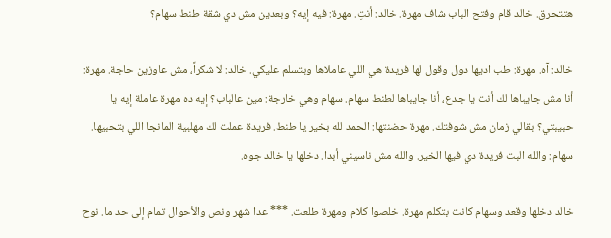هتتحرق. خالد قام وفتح الباب شاف مهرة. خالد: أنتِ. مهرة: فيه إيه؟ وبعدين مش دي شقة طنط سهام؟

خالد: آه. مهرة: طب اديها دول وقول لها فريدة هي اللي عاملاها وبتسلم عليكي. خالد: لا شكراً، مش عاوزين حاجة. مهرة: أنا مش جايباها لك أنت يا جدع، أنا جايباها لطنط سهام. سهام وهي خارجة: مين عالباب؟ إيه ده مهرة عاملة إيه يا حبيبتي؟ بقالي زمان مش شوفتك. مهرة حضنتها: الحمد لله بخير يا طنط. فريدة عملت لك مهلبية المانجا اللي بتحبيها. سهام: والله البت فريدة دي فيها الخير. والله مش ناسيني أبدا. دخلها يا خالد جوه.

خالد دخلها وقعد وسهام كانت بتكلم مهرة. خلصوا كلام ومهرة طلعت. *** عدا شهر ونص والأحوال تمام إلى حد ما. نوح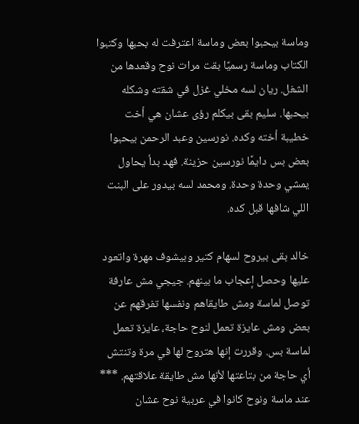وماسة بيحبوا بعض وماسة اعترفت له بحبها وكتبوا الكتاب وماسة رسميًا بقت مرات نوح وقعدها من الشغل. ريان لسه مخلي غزل في شقته وشكله بيحبها. سليم بقى بيكلم رؤى عشان هي أخت خطيبة أخته وكده. نورسين وعبد الرحمن بيحبوا بعض بس دايمًا نورسين حزينة. فهد بدأ يحاول يمشي وحدة وحدة. ومحمد لسه بيدور على البنت اللي شافها قبل كده.

خالد بقى بيروح لسهام كتير وبيشوف مهرة واتعود عليها وحصل إعجاب ما بينهم. جيجي مش عارفة توصل لماسة ومش طايقاهم ونفسها تفرقهم عن بعض ومش عايزة تعمل لنوح حاجة، عايزة تعمل لماسة بس. وقررت إنها هتروح لها في مرة وتنتش أي حاجة من بتاعتها لأنها مش طايقة علاقتهم. *** عند ماسة ونوح كانوا في عربية نوح عشان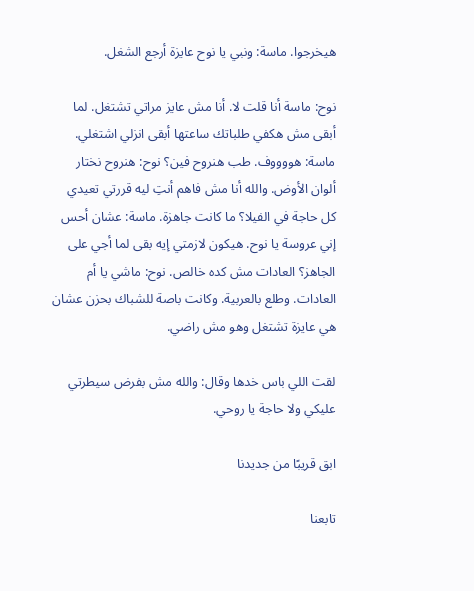هيخرجوا. ماسة: ونبي يا نوح عايزة أرجع الشغل.

نوح: ماسة أنا قلت لا. أنا مش عايز مراتي تشتغل. لما أبقى مش هكفي طلباتك ساعتها أبقى انزلي اشتغلي. ماسة: هووووف. طب هنروح فين؟ نوح: هنروح نختار ألوان الأوض. والله أنا مش فاهم أنتِ ليه قررتي تعيدي كل حاجة في الفيلا؟ ما كانت جاهزة. ماسة: عشان أحس إني عروسة يا نوح. هيكون لازمتي إيه بقى لما أجي على الجاهز؟ العادات مش كده خالص. نوح: ماشي يا أم العادات. وطلع بالعربية. وكانت باصة للشباك بحزن عشان هي عايزة تشتغل وهو مش راضي.

لقت اللي باس خدها وقال: والله مش بفرض سيطرتي عليكي ولا حاجة يا روحي.

ابق قريبًا من جديدنا

تابعنا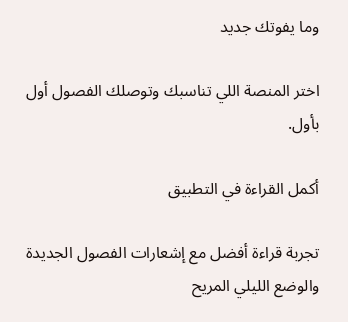وما يفوتك جديد

اختر المنصة اللي تناسبك وتوصلك الفصول أول بأول.

أكمل القراءة في التطبيق

تجربة قراءة أفضل مع إشعارات الفصول الجديدة والوضع الليلي المريح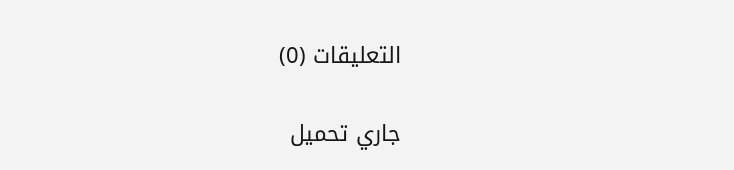التعليقات (0)

جاري تحميل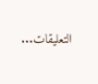التعليقات...